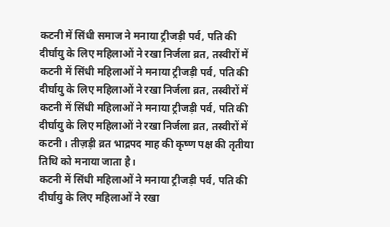कटनी में सिंधी समाज ने मनाया ट्रीजड़ी पर्व, पति की दीर्घायु के लिए महिलाओं ने रखा निर्जला व्रत, तस्वीरों में
कटनी में सिंधी महिलाओं ने मनाया ट्रीजड़ी पर्व, पति की दीर्घायु के लिए महिलाओं ने रखा निर्जला व्रत, तस्वीरों में
कटनी में सिंधी महिलाओं ने मनाया ट्रीजड़ी पर्व, पति की दीर्घायु के लिए महिलाओं ने रखा निर्जला व्रत, तस्वीरों में
कटनी। तीज़ड़ी व्रत भाद्रपद माह की कृष्ण पक्ष की तृतीया तिथि को मनाया जाता है।
कटनी में सिंधी महिलाओं ने मनाया ट्रीजड़ी पर्व, पति की दीर्घायु के लिए महिलाओं ने रखा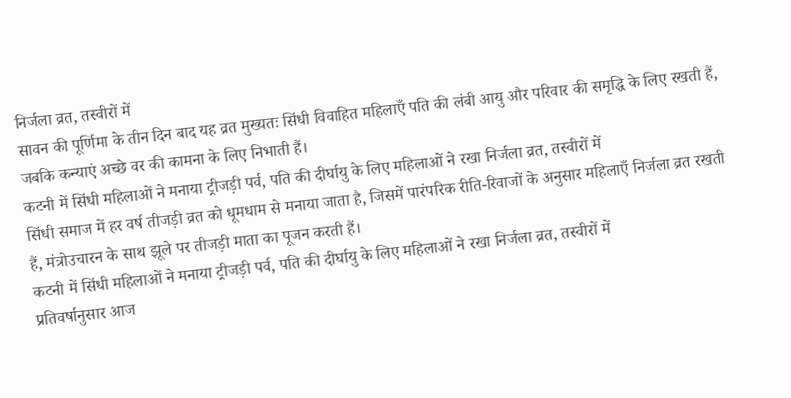निर्जला व्रत, तस्वीरों में
सावन की पूर्णिमा के तीन दिन बाद यह व्रत मुख्यतः सिंधी विवाहित महिलाएँ पति की लंबी आयु और परिवार की समृद्धि के लिए रखती हैं, जबकि कन्याएं अच्छे वर की कामना के लिए निभाती हैं।
कटनी में सिंधी महिलाओं ने मनाया ट्रीजड़ी पर्व, पति की दीर्घायु के लिए महिलाओं ने रखा निर्जला व्रत, तस्वीरों में
सिंधी समाज में हर वर्ष तीजड़ी व्रत को धूमधाम से मनाया जाता है, जिसमें पारंपरिक रीति-रिवाजों के अनुसार महिलाएँ निर्जला व्रत रखती हैं, मंत्रोउचारन के साथ झूले पर तीजड़ी माता का पूजन करती हैं।
कटनी में सिंधी महिलाओं ने मनाया ट्रीजड़ी पर्व, पति की दीर्घायु के लिए महिलाओं ने रखा निर्जला व्रत, तस्वीरों में
प्रतिवर्षानुसार आज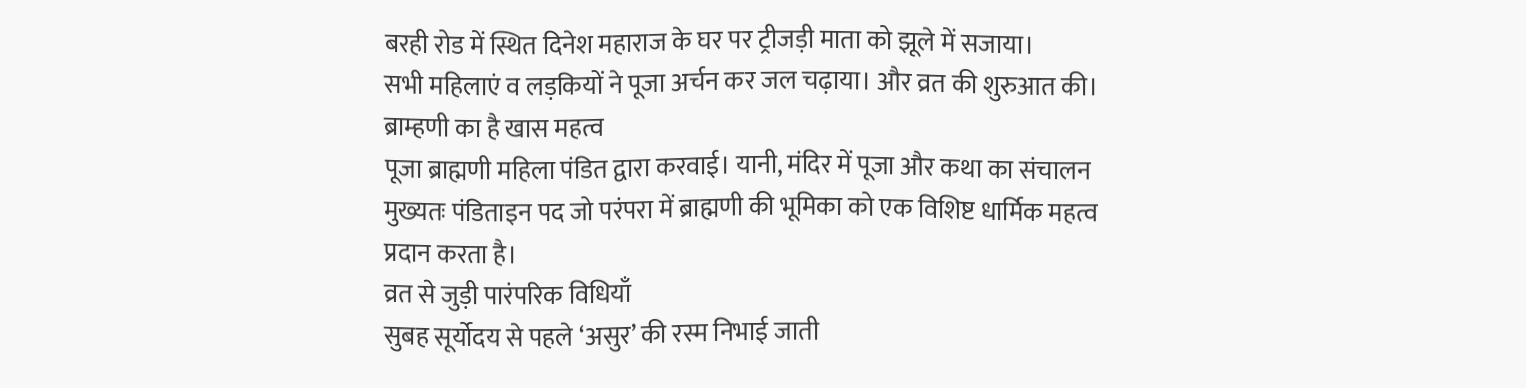बरही रोड में स्थित दिनेश महाराज के घर पर ट्रीजड़ी माता को झूले में सजाया।
सभी महिलाएं व लड़कियों ने पूजा अर्चन कर जल चढ़ाया। और व्रत की शुरुआत की।
ब्राम्हणी का है खास महत्व
पूजा ब्राह्मणी महिला पंडित द्वारा करवाई। यानी, मंदिर में पूजा और कथा का संचालन मुख्यतः पंडिताइन पद जो परंपरा में ब्राह्मणी की भूमिका को एक विशिष्ट धार्मिक महत्व प्रदान करता है।
व्रत से जुड़ी पारंपरिक विधियाँ
सुबह सूर्योदय से पहले ‘असुर’ की रस्म निभाई जाती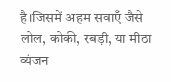है।जिसमें अहम सवाएँ जैसे लोल, कोकी, रबड़ी, या मीठा व्यंजन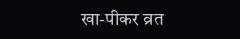खा-पीकर व्रत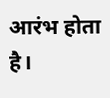आरंभ होता है।